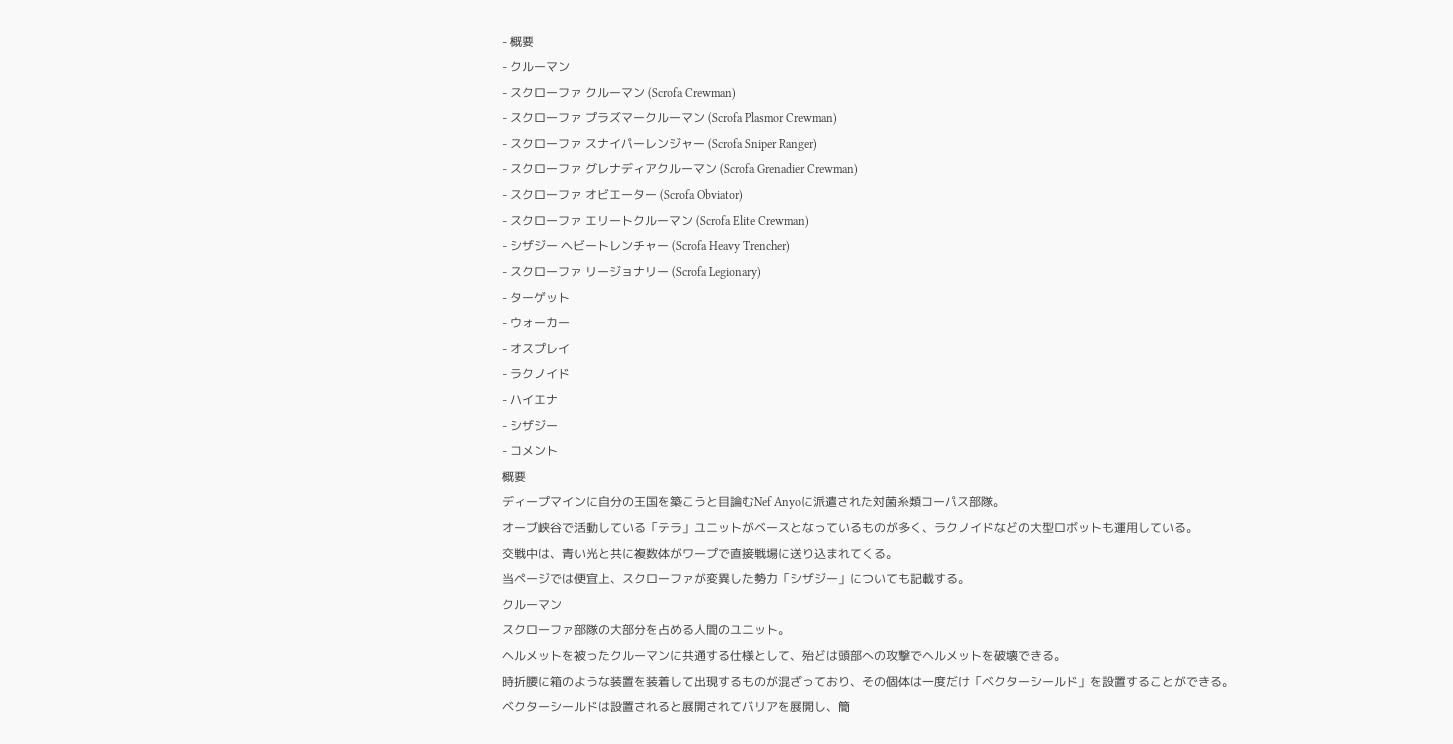- 概要
- クルーマン
- スクローファ クルーマン (Scrofa Crewman)
- スクローファ プラズマークルーマン (Scrofa Plasmor Crewman)
- スクローファ スナイパーレンジャー (Scrofa Sniper Ranger)
- スクローファ グレナディアクルーマン (Scrofa Grenadier Crewman)
- スクローファ オビエーター (Scrofa Obviator)
- スクローファ エリートクルーマン (Scrofa Elite Crewman)
- シザジー ヘビートレンチャー (Scrofa Heavy Trencher)
- スクローファ リージョナリー (Scrofa Legionary)
- ターゲット
- ウォーカー
- オスプレイ
- ラクノイド
- ハイエナ
- シザジー
- コメント
概要
ディープマインに自分の王国を築こうと目論むNef Anyoに派遣された対菌糸類コーパス部隊。
オーブ峡谷で活動している「テラ」ユニットがベースとなっているものが多く、ラクノイドなどの大型ロボットも運用している。
交戦中は、青い光と共に複数体がワープで直接戦場に送り込まれてくる。
当ページでは便宜上、スクローファが変異した勢力「シザジー」についても記載する。
クルーマン
スクローファ部隊の大部分を占める人間のユニット。
ヘルメットを被ったクルーマンに共通する仕様として、殆どは頭部への攻撃でヘルメットを破壊できる。
時折腰に箱のような装置を装着して出現するものが混ざっており、その個体は一度だけ「ベクターシールド」を設置することができる。
ベクターシールドは設置されると展開されてバリアを展開し、簡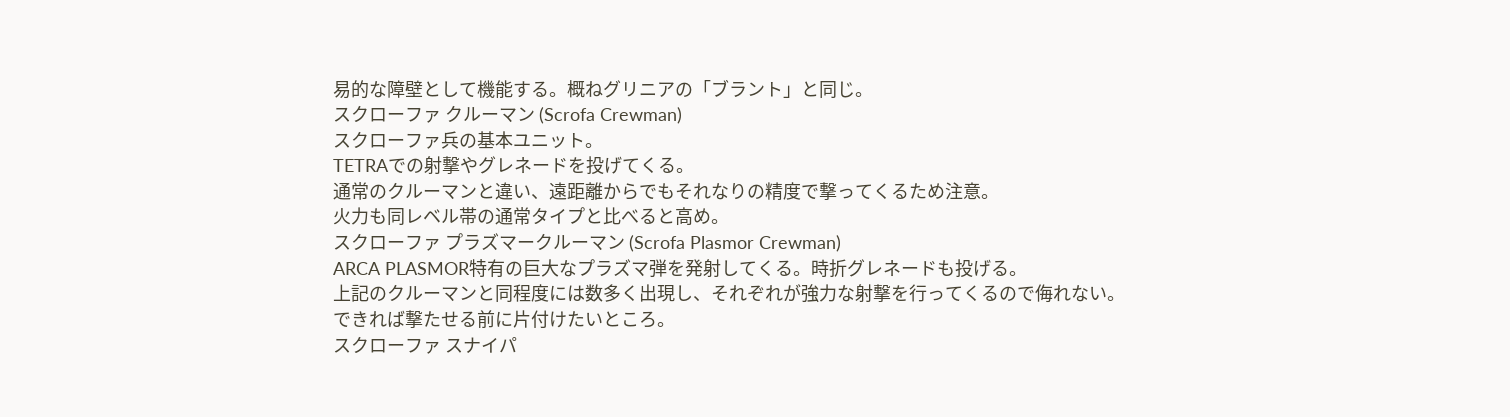易的な障壁として機能する。概ねグリニアの「ブラント」と同じ。
スクローファ クルーマン (Scrofa Crewman)
スクローファ兵の基本ユニット。
TETRAでの射撃やグレネードを投げてくる。
通常のクルーマンと違い、遠距離からでもそれなりの精度で撃ってくるため注意。
火力も同レベル帯の通常タイプと比べると高め。
スクローファ プラズマークルーマン (Scrofa Plasmor Crewman)
ARCA PLASMOR特有の巨大なプラズマ弾を発射してくる。時折グレネードも投げる。
上記のクルーマンと同程度には数多く出現し、それぞれが強力な射撃を行ってくるので侮れない。
できれば撃たせる前に片付けたいところ。
スクローファ スナイパ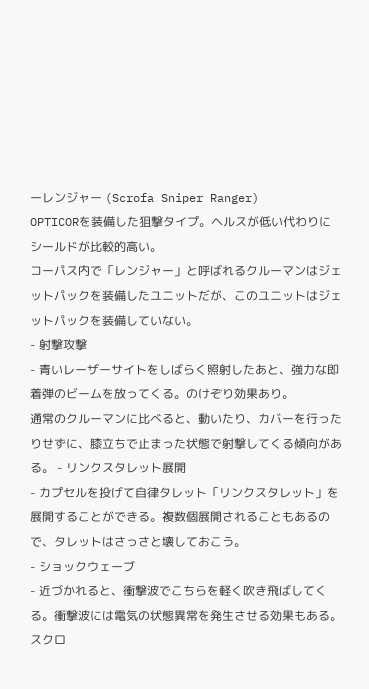ーレンジャー (Scrofa Sniper Ranger)
OPTICORを装備した狙撃タイプ。ヘルスが低い代わりにシールドが比較的高い。
コーパス内で「レンジャー」と呼ばれるクルーマンはジェットパックを装備したユニットだが、このユニットはジェットパックを装備していない。
- 射撃攻撃
- 青いレーザーサイトをしばらく照射したあと、強力な即着弾のビームを放ってくる。のけぞり効果あり。
通常のクルーマンに比べると、動いたり、カバーを行ったりせずに、膝立ちで止まった状態で射撃してくる傾向がある。 - リンクスタレット展開
- カプセルを投げて自律タレット「リンクスタレット」を展開することができる。複数個展開されることもあるので、タレットはさっさと壊しておこう。
- ショックウェーブ
- 近づかれると、衝撃波でこちらを軽く吹き飛ばしてくる。衝撃波には電気の状態異常を発生させる効果もある。
スクロ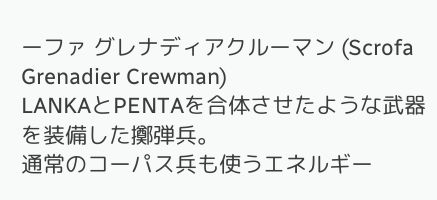ーファ グレナディアクルーマン (Scrofa Grenadier Crewman)
LANKAとPENTAを合体させたような武器を装備した擲弾兵。
通常のコーパス兵も使うエネルギー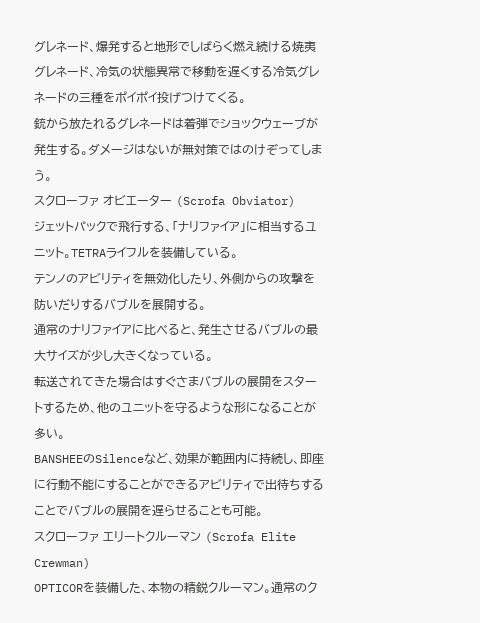グレネード、爆発すると地形でしばらく燃え続ける焼夷グレネード、冷気の状態異常で移動を遅くする冷気グレネードの三種をポイポイ投げつけてくる。
銃から放たれるグレネードは着弾でショックウェーブが発生する。ダメージはないが無対策ではのけぞってしまう。
スクローファ オビエーター (Scrofa Obviator)
ジェットパックで飛行する、「ナリファイア」に相当するユニット。TETRAライフルを装備している。
テンノのアビリティを無効化したり、外側からの攻撃を防いだりするバブルを展開する。
通常のナリファイアに比べると、発生させるバブルの最大サイズが少し大きくなっている。
転送されてきた場合はすぐさまバブルの展開をスタートするため、他のユニットを守るような形になることが多い。
BANSHEEのSilenceなど、効果が範囲内に持続し、即座に行動不能にすることができるアビリティで出待ちすることでバブルの展開を遅らせることも可能。
スクローファ エリートクルーマン (Scrofa Elite Crewman)
OPTICORを装備した、本物の精鋭クルーマン。通常のク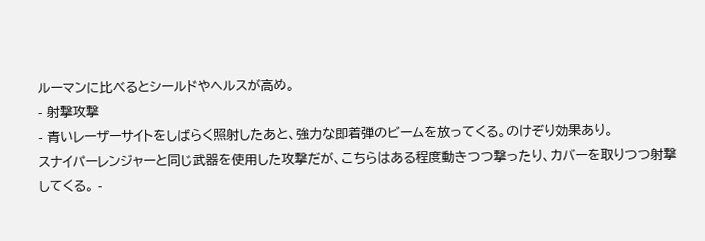ルーマンに比べるとシールドやヘルスが高め。
- 射撃攻撃
- 青いレーザーサイトをしばらく照射したあと、強力な即着弾のビームを放ってくる。のけぞり効果あり。
スナイパーレンジャーと同じ武器を使用した攻撃だが、こちらはある程度動きつつ撃ったり、カバーを取りつつ射撃してくる。 -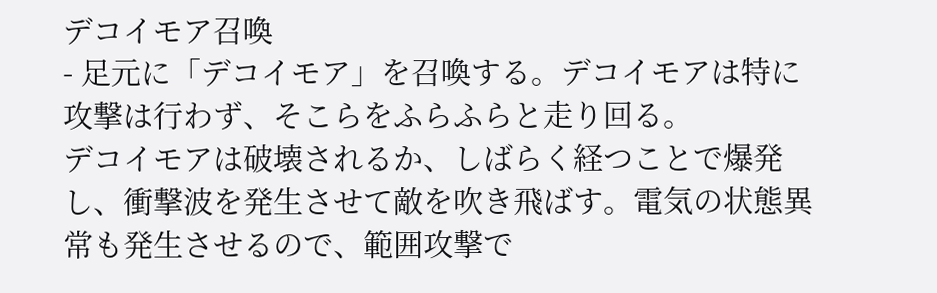デコイモア召喚
- 足元に「デコイモア」を召喚する。デコイモアは特に攻撃は行わず、そこらをふらふらと走り回る。
デコイモアは破壊されるか、しばらく経つことで爆発し、衝撃波を発生させて敵を吹き飛ばす。電気の状態異常も発生させるので、範囲攻撃で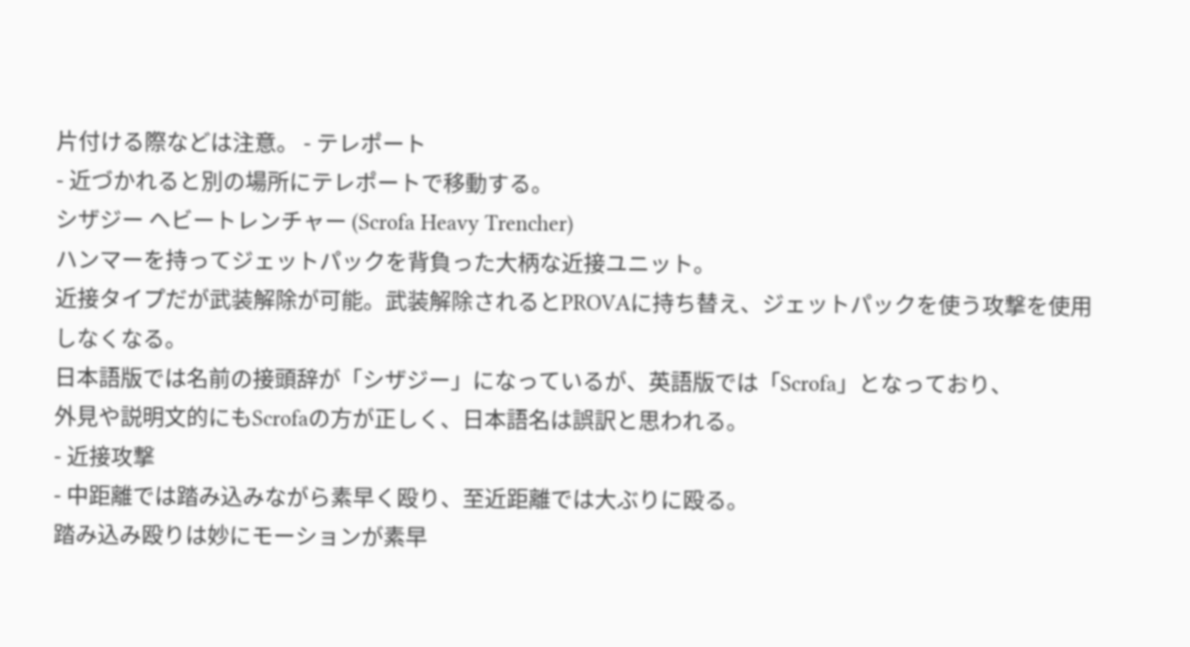片付ける際などは注意。 - テレポート
- 近づかれると別の場所にテレポートで移動する。
シザジー ヘビートレンチャー (Scrofa Heavy Trencher)
ハンマーを持ってジェットパックを背負った大柄な近接ユニット。
近接タイプだが武装解除が可能。武装解除されるとPROVAに持ち替え、ジェットパックを使う攻撃を使用しなくなる。
日本語版では名前の接頭辞が「シザジー」になっているが、英語版では「Scrofa」となっており、
外見や説明文的にもScrofaの方が正しく、日本語名は誤訳と思われる。
- 近接攻撃
- 中距離では踏み込みながら素早く殴り、至近距離では大ぶりに殴る。
踏み込み殴りは妙にモーションが素早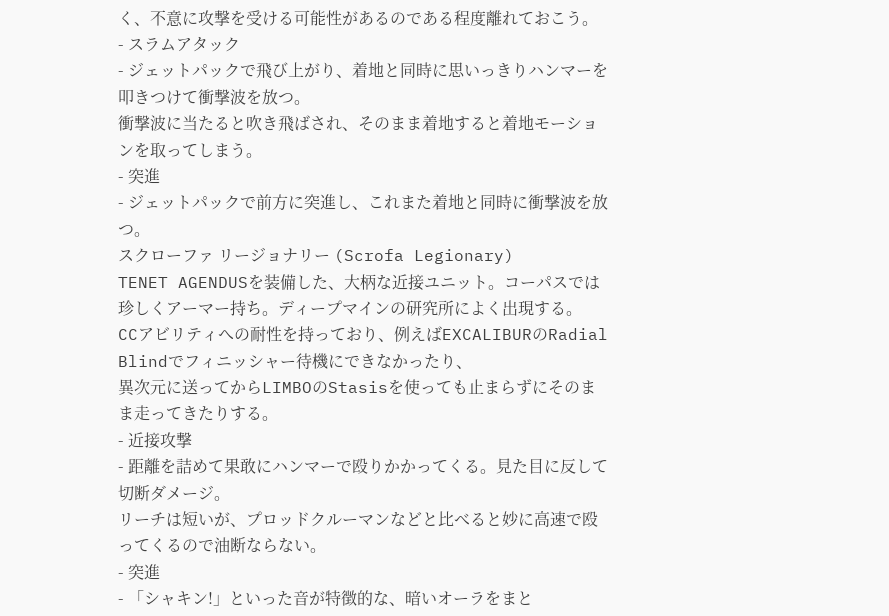く、不意に攻撃を受ける可能性があるのである程度離れておこう。
- スラムアタック
- ジェットパックで飛び上がり、着地と同時に思いっきりハンマーを叩きつけて衝撃波を放つ。
衝撃波に当たると吹き飛ばされ、そのまま着地すると着地モーションを取ってしまう。
- 突進
- ジェットパックで前方に突進し、これまた着地と同時に衝撃波を放つ。
スクローファ リージョナリー (Scrofa Legionary)
TENET AGENDUSを装備した、大柄な近接ユニット。コーパスでは珍しくアーマー持ち。ディープマインの研究所によく出現する。
CCアビリティへの耐性を持っており、例えばEXCALIBURのRadial Blindでフィニッシャー待機にできなかったり、
異次元に送ってからLIMBOのStasisを使っても止まらずにそのまま走ってきたりする。
- 近接攻撃
- 距離を詰めて果敢にハンマーで殴りかかってくる。見た目に反して切断ダメージ。
リーチは短いが、プロッドクルーマンなどと比べると妙に高速で殴ってくるので油断ならない。
- 突進
- 「シャキン!」といった音が特徴的な、暗いオーラをまと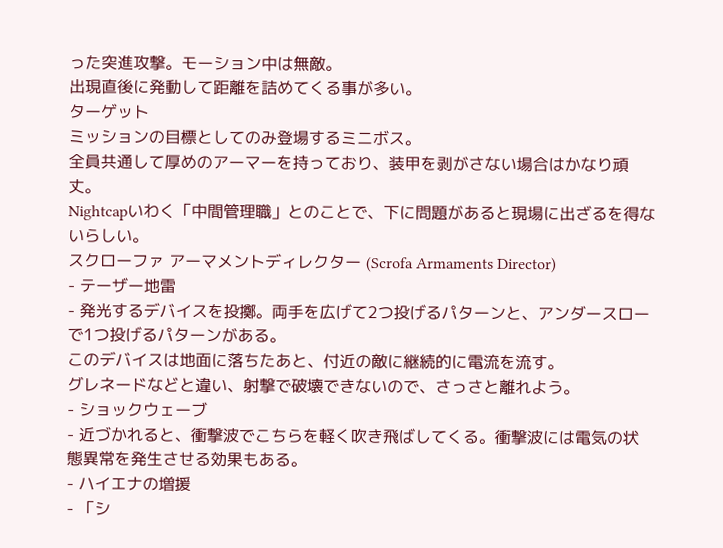った突進攻撃。モーション中は無敵。
出現直後に発動して距離を詰めてくる事が多い。
ターゲット
ミッションの目標としてのみ登場するミニボス。
全員共通して厚めのアーマーを持っており、装甲を剥がさない場合はかなり頑丈。
Nightcapいわく「中間管理職」とのことで、下に問題があると現場に出ざるを得ないらしい。
スクローファ アーマメントディレクター (Scrofa Armaments Director)
- テーザー地雷
- 発光するデバイスを投擲。両手を広げて2つ投げるパターンと、アンダースローで1つ投げるパターンがある。
このデバイスは地面に落ちたあと、付近の敵に継続的に電流を流す。
グレネードなどと違い、射撃で破壊できないので、さっさと離れよう。
- ショックウェーブ
- 近づかれると、衝撃波でこちらを軽く吹き飛ばしてくる。衝撃波には電気の状態異常を発生させる効果もある。
- ハイエナの増援
- 「シ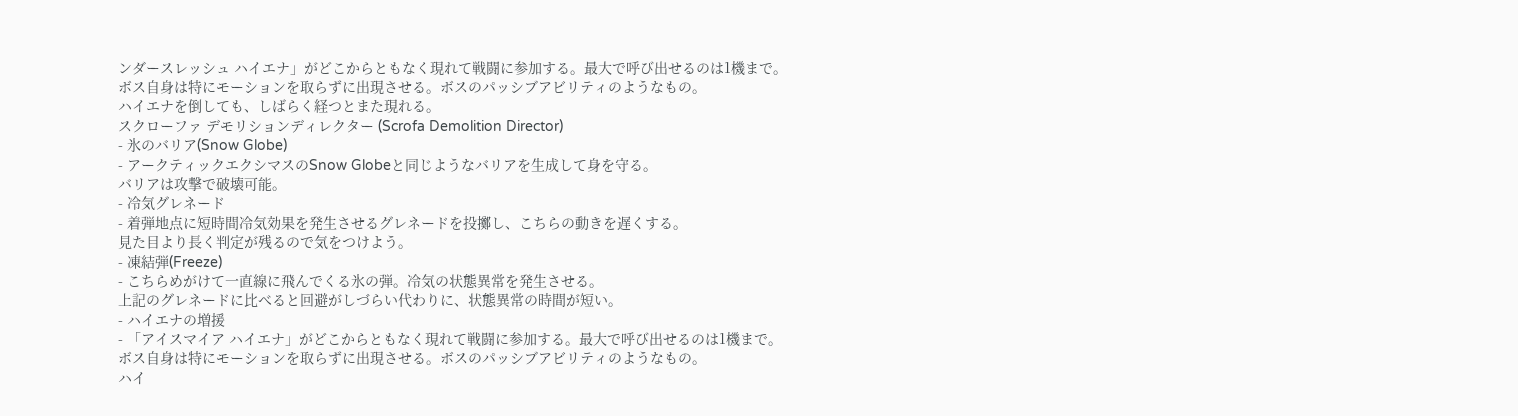ンダースレッシュ ハイエナ」がどこからともなく現れて戦闘に参加する。最大で呼び出せるのは1機まで。
ボス自身は特にモーションを取らずに出現させる。ボスのパッシブアビリティのようなもの。
ハイエナを倒しても、しばらく経つとまた現れる。
スクローファ デモリションディレクター (Scrofa Demolition Director)
- 氷のバリア(Snow Globe)
- アークティックエクシマスのSnow Globeと同じようなバリアを生成して身を守る。
バリアは攻撃で破壊可能。
- 冷気グレネード
- 着弾地点に短時間冷気効果を発生させるグレネードを投擲し、こちらの動きを遅くする。
見た目より長く判定が残るので気をつけよう。
- 凍結弾(Freeze)
- こちらめがけて一直線に飛んでくる氷の弾。冷気の状態異常を発生させる。
上記のグレネードに比べると回避がしづらい代わりに、状態異常の時間が短い。
- ハイエナの増援
- 「アイスマイア ハイエナ」がどこからともなく現れて戦闘に参加する。最大で呼び出せるのは1機まで。
ボス自身は特にモーションを取らずに出現させる。ボスのパッシブアビリティのようなもの。
ハイ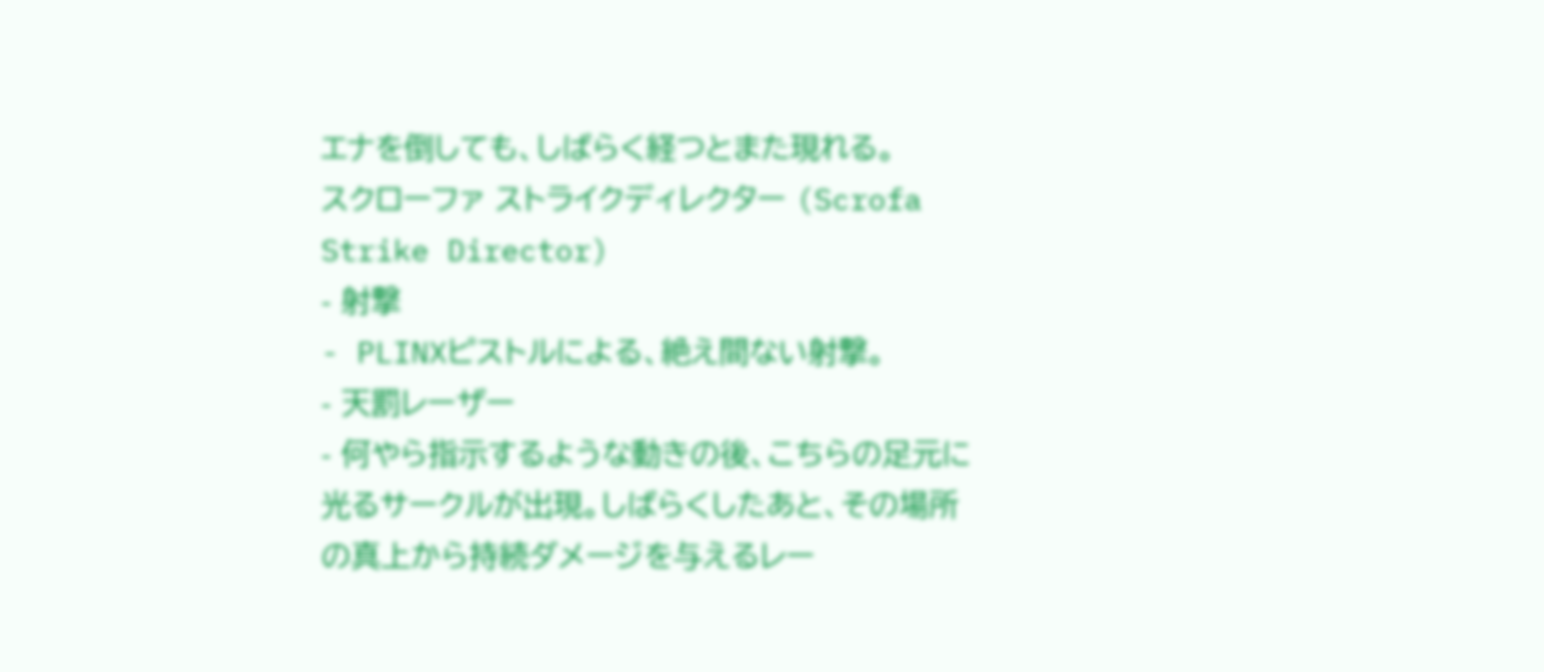エナを倒しても、しばらく経つとまた現れる。
スクローファ ストライクディレクター (Scrofa Strike Director)
- 射撃
- PLINXピストルによる、絶え間ない射撃。
- 天罰レーザー
- 何やら指示するような動きの後、こちらの足元に光るサークルが出現。しばらくしたあと、その場所の真上から持続ダメージを与えるレー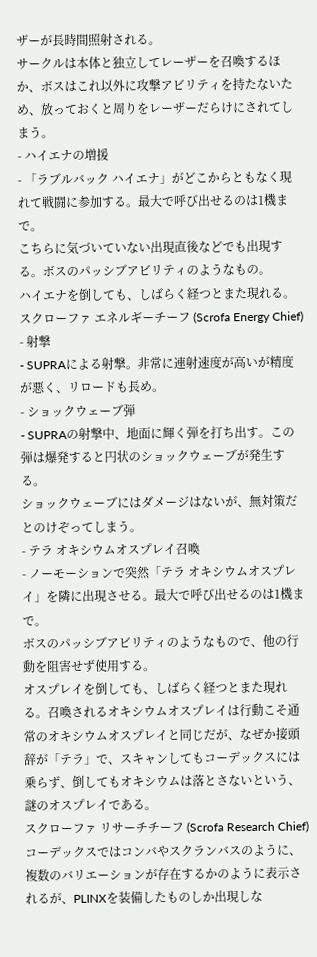ザーが長時間照射される。
サークルは本体と独立してレーザーを召喚するほか、ボスはこれ以外に攻撃アビリティを持たないため、放っておくと周りをレーザーだらけにされてしまう。
- ハイエナの増援
- 「ラブルバック ハイエナ」がどこからともなく現れて戦闘に参加する。最大で呼び出せるのは1機まで。
こちらに気づいていない出現直後などでも出現する。ボスのパッシブアビリティのようなもの。
ハイエナを倒しても、しばらく経つとまた現れる。
スクローファ エネルギーチーフ (Scrofa Energy Chief)
- 射撃
- SUPRAによる射撃。非常に連射速度が高いが精度が悪く、リロードも長め。
- ショックウェーブ弾
- SUPRAの射撃中、地面に輝く弾を打ち出す。この弾は爆発すると円状のショックウェーブが発生する。
ショックウェーブにはダメージはないが、無対策だとのけぞってしまう。
- テラ オキシウムオスプレイ召喚
- ノーモーションで突然「テラ オキシウムオスプレイ」を隣に出現させる。最大で呼び出せるのは1機まで。
ボスのパッシブアビリティのようなもので、他の行動を阻害せず使用する。
オスプレイを倒しても、しばらく経つとまた現れる。召喚されるオキシウムオスプレイは行動こそ通常のオキシウムオスプレイと同じだが、なぜか接頭辞が「テラ」で、スキャンしてもコーデックスには乗らず、倒してもオキシウムは落とさないという、謎のオスプレイである。
スクローファ リサーチチーフ (Scrofa Research Chief)
コーデックスではコンバやスクランバスのように、複数のバリエーションが存在するかのように表示されるが、PLINXを装備したものしか出現しな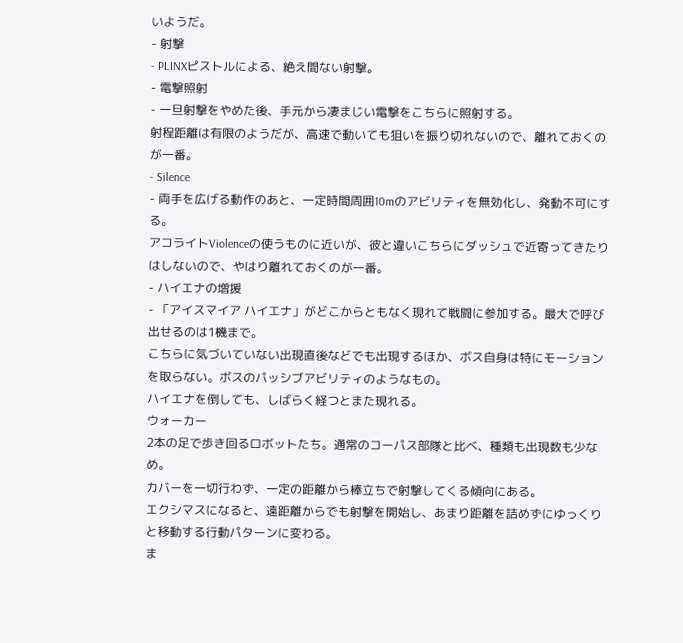いようだ。
- 射撃
- PLINXピストルによる、絶え間ない射撃。
- 電撃照射
- 一旦射撃をやめた後、手元から凄まじい電撃をこちらに照射する。
射程距離は有限のようだが、高速で動いても狙いを振り切れないので、離れておくのが一番。
- Silence
- 両手を広げる動作のあと、一定時間周囲10mのアビリティを無効化し、発動不可にする。
アコライトViolenceの使うものに近いが、彼と違いこちらにダッシュで近寄ってきたりはしないので、やはり離れておくのが一番。
- ハイエナの増援
- 「アイスマイア ハイエナ」がどこからともなく現れて戦闘に参加する。最大で呼び出せるのは1機まで。
こちらに気づいていない出現直後などでも出現するほか、ボス自身は特にモーションを取らない。ボスのパッシブアビリティのようなもの。
ハイエナを倒しても、しばらく経つとまた現れる。
ウォーカー
2本の足で歩き回るロボットたち。通常のコーパス部隊と比べ、種類も出現数も少なめ。
カバーを一切行わず、一定の距離から棒立ちで射撃してくる傾向にある。
エクシマスになると、遠距離からでも射撃を開始し、あまり距離を詰めずにゆっくりと移動する行動パターンに変わる。
ま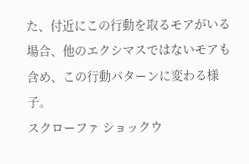た、付近にこの行動を取るモアがいる場合、他のエクシマスではないモアも含め、この行動パターンに変わる様子。
スクローファ ショックウ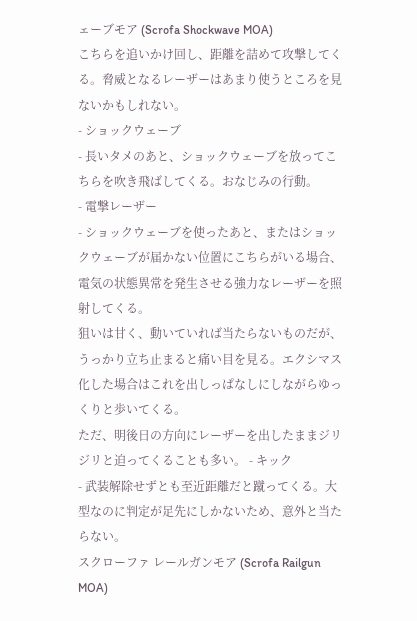ェーブモア (Scrofa Shockwave MOA)
こちらを追いかけ回し、距離を詰めて攻撃してくる。脅威となるレーザーはあまり使うところを見ないかもしれない。
- ショックウェーブ
- 長いタメのあと、ショックウェーブを放ってこちらを吹き飛ばしてくる。おなじみの行動。
- 電撃レーザー
- ショックウェーブを使ったあと、またはショックウェーブが届かない位置にこちらがいる場合、電気の状態異常を発生させる強力なレーザーを照射してくる。
狙いは甘く、動いていれば当たらないものだが、うっかり立ち止まると痛い目を見る。エクシマス化した場合はこれを出しっぱなしにしながらゆっくりと歩いてくる。
ただ、明後日の方向にレーザーを出したままジリジリと迫ってくることも多い。 - キック
- 武装解除せずとも至近距離だと蹴ってくる。大型なのに判定が足先にしかないため、意外と当たらない。
スクローファ レールガンモア (Scrofa Railgun MOA)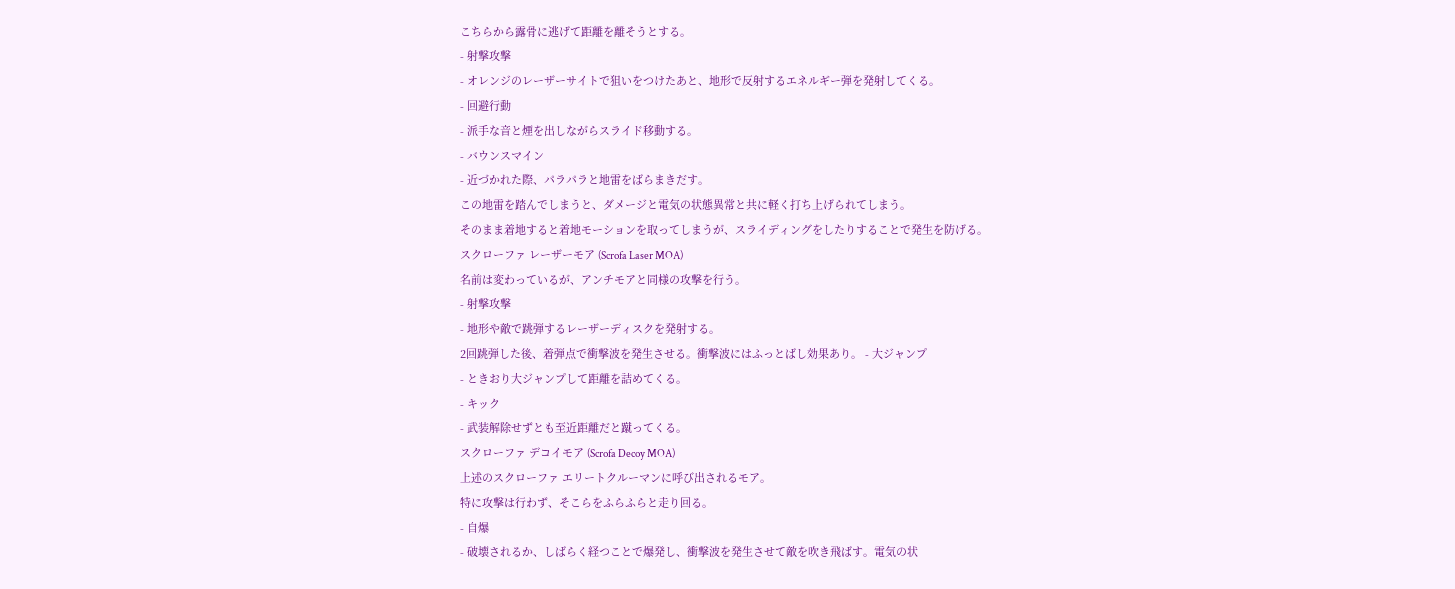こちらから露骨に逃げて距離を離そうとする。
- 射撃攻撃
- オレンジのレーザーサイトで狙いをつけたあと、地形で反射するエネルギー弾を発射してくる。
- 回避行動
- 派手な音と煙を出しながらスライド移動する。
- バウンスマイン
- 近づかれた際、パラパラと地雷をばらまきだす。
この地雷を踏んでしまうと、ダメージと電気の状態異常と共に軽く打ち上げられてしまう。
そのまま着地すると着地モーションを取ってしまうが、スライディングをしたりすることで発生を防げる。
スクローファ レーザーモア (Scrofa Laser MOA)
名前は変わっているが、アンチモアと同様の攻撃を行う。
- 射撃攻撃
- 地形や敵で跳弾するレーザーディスクを発射する。
2回跳弾した後、着弾点で衝撃波を発生させる。衝撃波にはふっとばし効果あり。 - 大ジャンプ
- ときおり大ジャンプして距離を詰めてくる。
- キック
- 武装解除せずとも至近距離だと蹴ってくる。
スクローファ デコイモア (Scrofa Decoy MOA)
上述のスクローファ エリートクルーマンに呼び出されるモア。
特に攻撃は行わず、そこらをふらふらと走り回る。
- 自爆
- 破壊されるか、しばらく経つことで爆発し、衝撃波を発生させて敵を吹き飛ばす。電気の状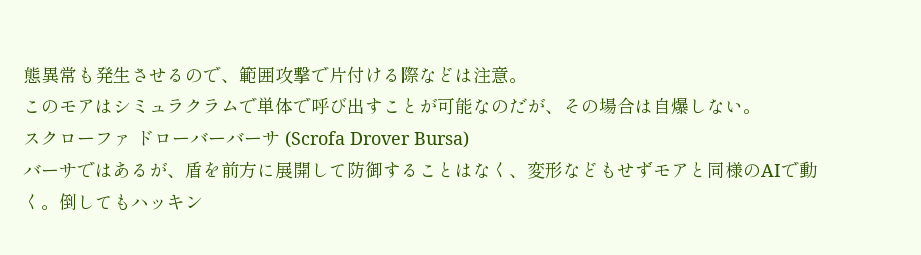態異常も発生させるので、範囲攻撃で片付ける際などは注意。
このモアはシミュラクラムで単体で呼び出すことが可能なのだが、その場合は自爆しない。
スクローファ ドローバーバーサ (Scrofa Drover Bursa)
バーサではあるが、盾を前方に展開して防御することはなく、変形などもせずモアと同様のAIで動く。倒してもハッキン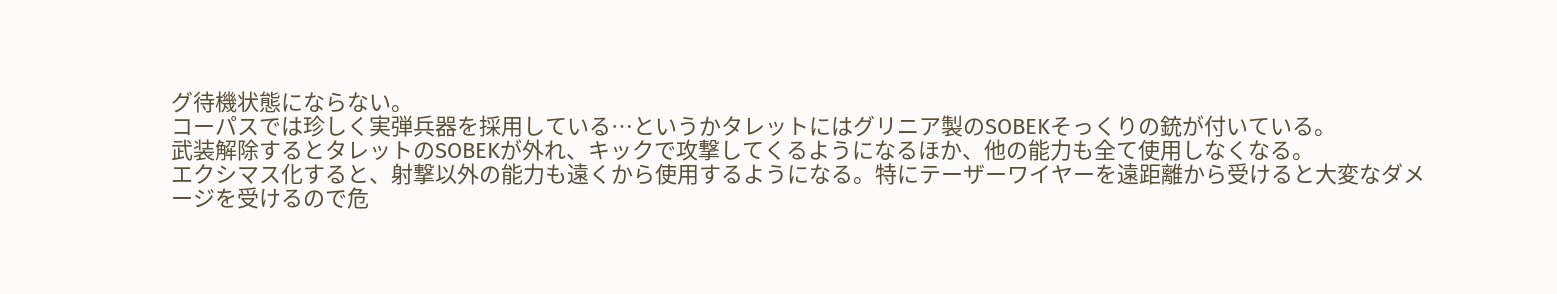グ待機状態にならない。
コーパスでは珍しく実弾兵器を採用している…というかタレットにはグリニア製のSOBEKそっくりの銃が付いている。
武装解除するとタレットのSOBEKが外れ、キックで攻撃してくるようになるほか、他の能力も全て使用しなくなる。
エクシマス化すると、射撃以外の能力も遠くから使用するようになる。特にテーザーワイヤーを遠距離から受けると大変なダメージを受けるので危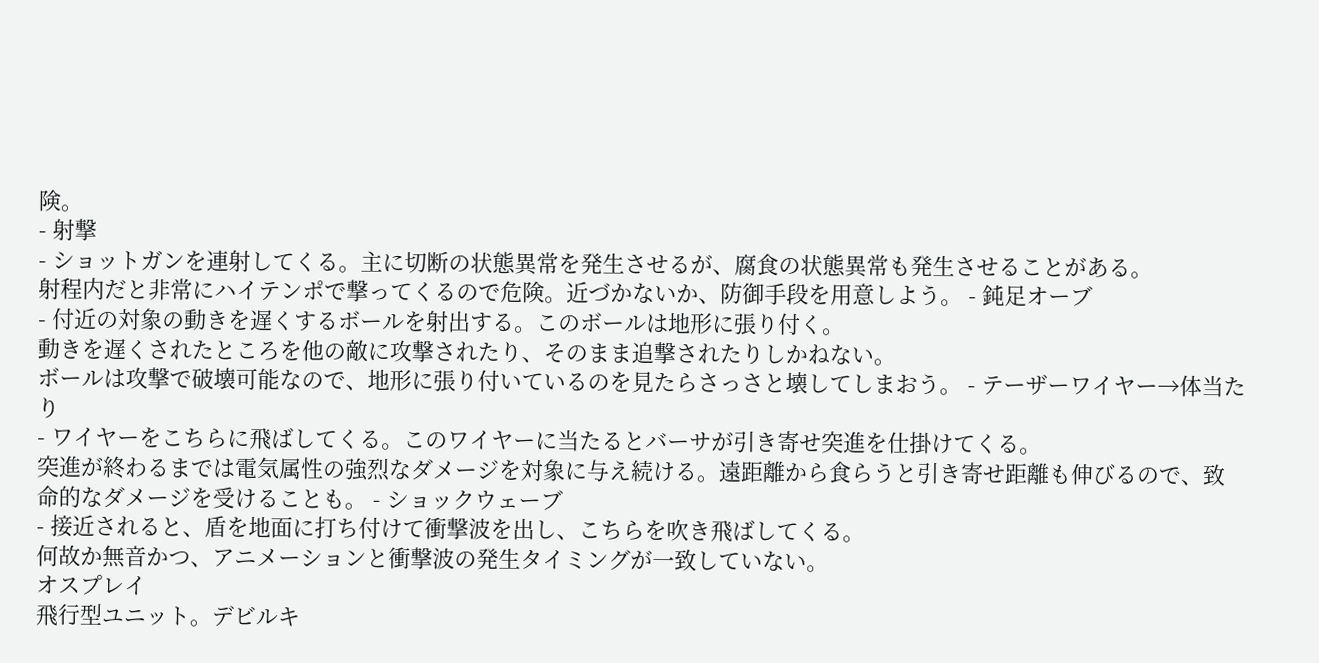険。
- 射撃
- ショットガンを連射してくる。主に切断の状態異常を発生させるが、腐食の状態異常も発生させることがある。
射程内だと非常にハイテンポで撃ってくるので危険。近づかないか、防御手段を用意しよう。 - 鈍足オーブ
- 付近の対象の動きを遅くするボールを射出する。このボールは地形に張り付く。
動きを遅くされたところを他の敵に攻撃されたり、そのまま追撃されたりしかねない。
ボールは攻撃で破壊可能なので、地形に張り付いているのを見たらさっさと壊してしまおう。 - テーザーワイヤー→体当たり
- ワイヤーをこちらに飛ばしてくる。このワイヤーに当たるとバーサが引き寄せ突進を仕掛けてくる。
突進が終わるまでは電気属性の強烈なダメージを対象に与え続ける。遠距離から食らうと引き寄せ距離も伸びるので、致命的なダメージを受けることも。 - ショックウェーブ
- 接近されると、盾を地面に打ち付けて衝撃波を出し、こちらを吹き飛ばしてくる。
何故か無音かつ、アニメーションと衝撃波の発生タイミングが一致していない。
オスプレイ
飛行型ユニット。デビルキ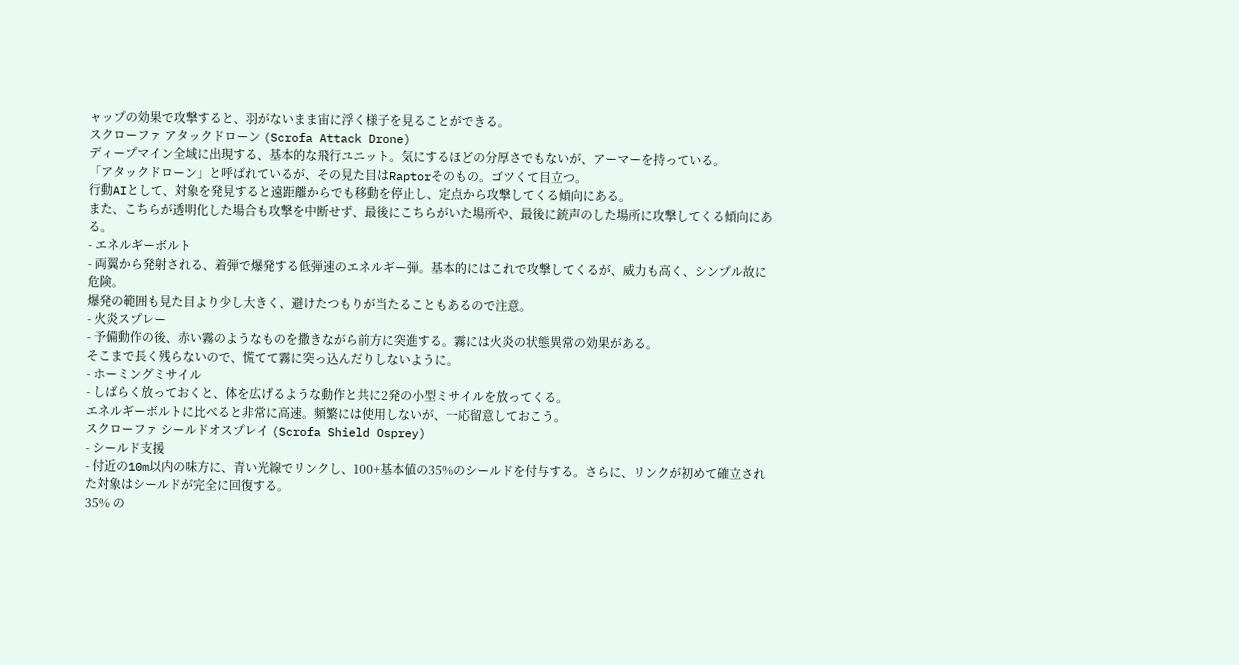ャップの効果で攻撃すると、羽がないまま宙に浮く様子を見ることができる。
スクローファ アタックドローン (Scrofa Attack Drone)
ディープマイン全域に出現する、基本的な飛行ユニット。気にするほどの分厚さでもないが、アーマーを持っている。
「アタックドローン」と呼ばれているが、その見た目はRaptorそのもの。ゴツくて目立つ。
行動AIとして、対象を発見すると遠距離からでも移動を停止し、定点から攻撃してくる傾向にある。
また、こちらが透明化した場合も攻撃を中断せず、最後にこちらがいた場所や、最後に銃声のした場所に攻撃してくる傾向にある。
- エネルギーボルト
- 両翼から発射される、着弾で爆発する低弾速のエネルギー弾。基本的にはこれで攻撃してくるが、威力も高く、シンプル故に危険。
爆発の範囲も見た目より少し大きく、避けたつもりが当たることもあるので注意。
- 火炎スプレー
- 予備動作の後、赤い霧のようなものを撒きながら前方に突進する。霧には火炎の状態異常の効果がある。
そこまで長く残らないので、慌てて霧に突っ込んだりしないように。
- ホーミングミサイル
- しばらく放っておくと、体を広げるような動作と共に2発の小型ミサイルを放ってくる。
エネルギーボルトに比べると非常に高速。頻繁には使用しないが、一応留意しておこう。
スクローファ シールドオスプレイ (Scrofa Shield Osprey)
- シールド支援
- 付近の10m以内の味方に、青い光線でリンクし、100+基本値の35%のシールドを付与する。さらに、リンクが初めて確立された対象はシールドが完全に回復する。
35% の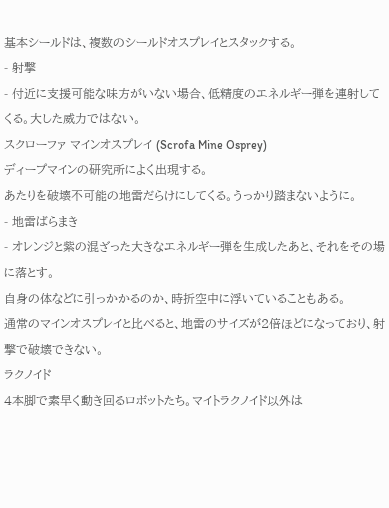基本シールドは、複数のシールドオスプレイとスタックする。
- 射撃
- 付近に支援可能な味方がいない場合、低精度のエネルギー弾を連射してくる。大した威力ではない。
スクローファ マインオスプレイ (Scrofa Mine Osprey)
ディープマインの研究所によく出現する。
あたりを破壊不可能の地雷だらけにしてくる。うっかり踏まないように。
- 地雷ばらまき
- オレンジと紫の混ざった大きなエネルギー弾を生成したあと、それをその場に落とす。
自身の体などに引っかかるのか、時折空中に浮いていることもある。
通常のマインオスプレイと比べると、地雷のサイズが2倍ほどになっており、射撃で破壊できない。
ラクノイド
4本脚で素早く動き回るロボットたち。マイトラクノイド以外は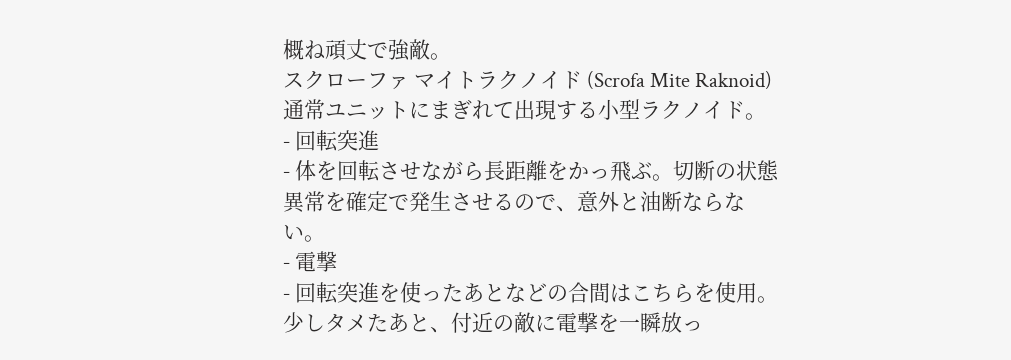概ね頑丈で強敵。
スクローファ マイトラクノイド (Scrofa Mite Raknoid)
通常ユニットにまぎれて出現する小型ラクノイド。
- 回転突進
- 体を回転させながら長距離をかっ飛ぶ。切断の状態異常を確定で発生させるので、意外と油断ならない。
- 電撃
- 回転突進を使ったあとなどの合間はこちらを使用。少しタメたあと、付近の敵に電撃を一瞬放っ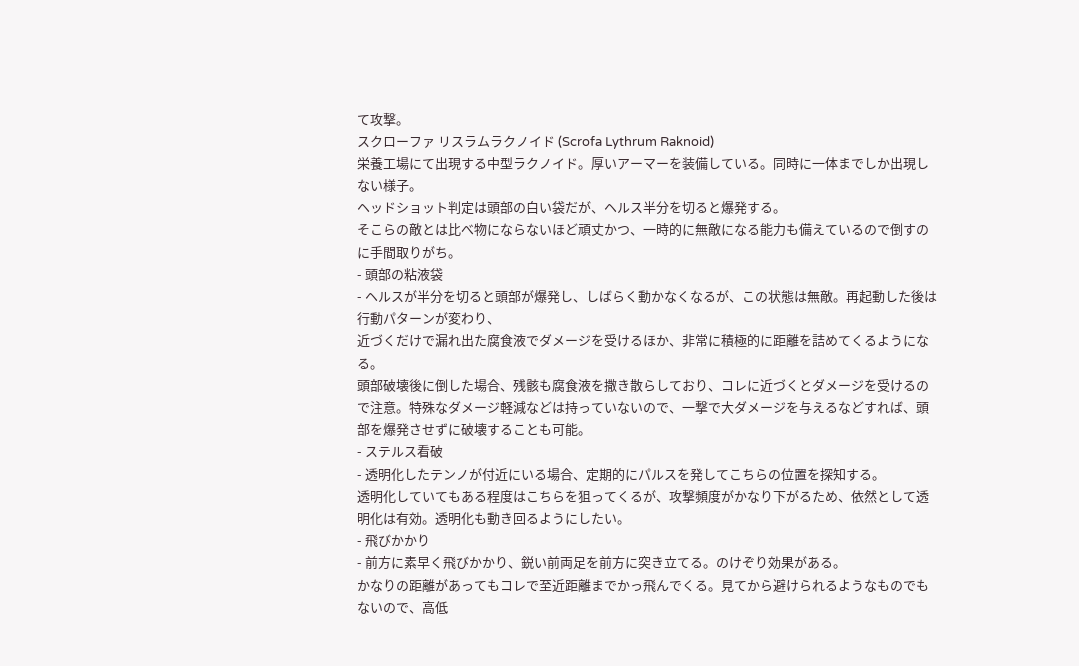て攻撃。
スクローファ リスラムラクノイド (Scrofa Lythrum Raknoid)
栄養工場にて出現する中型ラクノイド。厚いアーマーを装備している。同時に一体までしか出現しない様子。
ヘッドショット判定は頭部の白い袋だが、ヘルス半分を切ると爆発する。
そこらの敵とは比べ物にならないほど頑丈かつ、一時的に無敵になる能力も備えているので倒すのに手間取りがち。
- 頭部の粘液袋
- ヘルスが半分を切ると頭部が爆発し、しばらく動かなくなるが、この状態は無敵。再起動した後は行動パターンが変わり、
近づくだけで漏れ出た腐食液でダメージを受けるほか、非常に積極的に距離を詰めてくるようになる。
頭部破壊後に倒した場合、残骸も腐食液を撒き散らしており、コレに近づくとダメージを受けるので注意。特殊なダメージ軽減などは持っていないので、一撃で大ダメージを与えるなどすれば、頭部を爆発させずに破壊することも可能。
- ステルス看破
- 透明化したテンノが付近にいる場合、定期的にパルスを発してこちらの位置を探知する。
透明化していてもある程度はこちらを狙ってくるが、攻撃頻度がかなり下がるため、依然として透明化は有効。透明化も動き回るようにしたい。
- 飛びかかり
- 前方に素早く飛びかかり、鋭い前両足を前方に突き立てる。のけぞり効果がある。
かなりの距離があってもコレで至近距離までかっ飛んでくる。見てから避けられるようなものでもないので、高低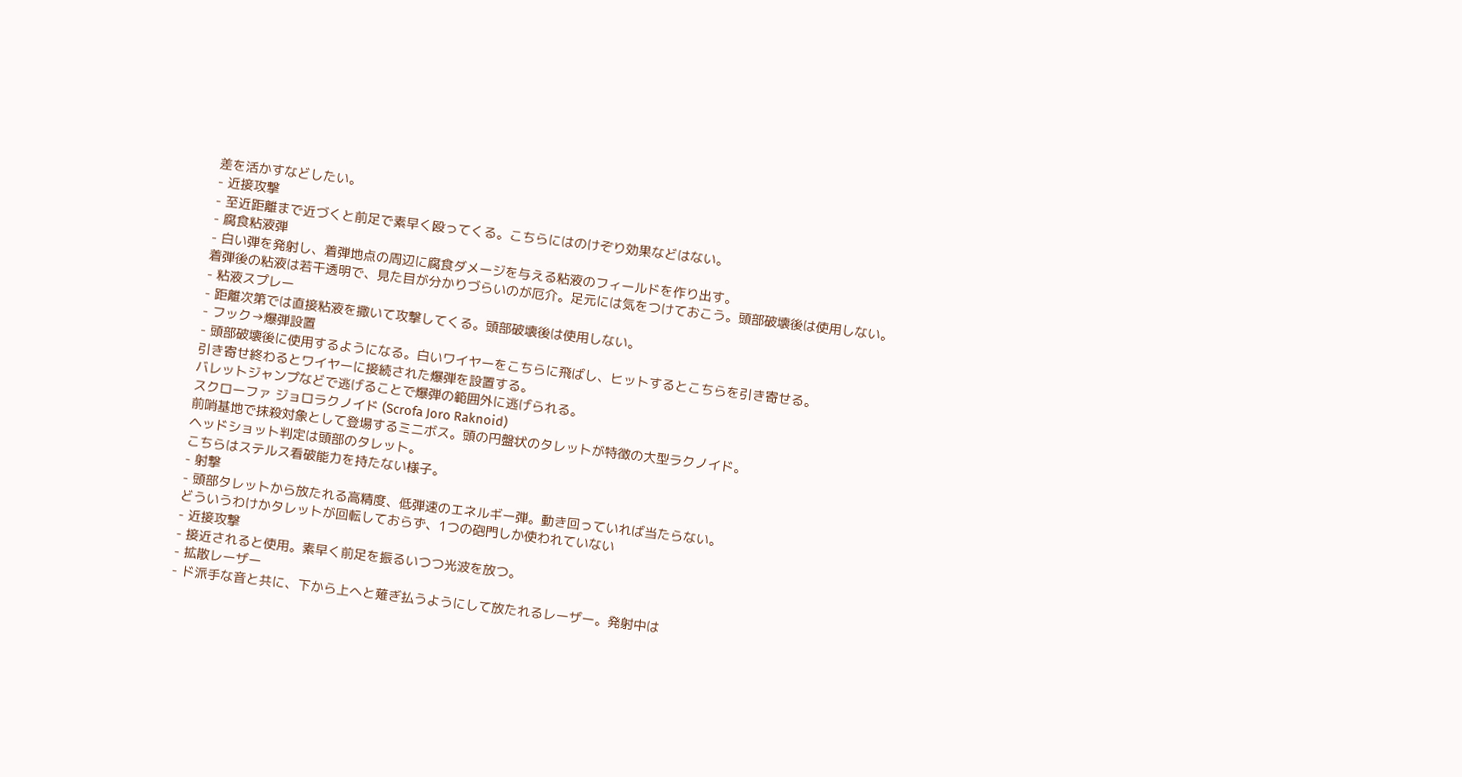差を活かすなどしたい。
- 近接攻撃
- 至近距離まで近づくと前足で素早く殴ってくる。こちらにはのけぞり効果などはない。
- 腐食粘液弾
- 白い弾を発射し、着弾地点の周辺に腐食ダメージを与える粘液のフィールドを作り出す。
着弾後の粘液は若干透明で、見た目が分かりづらいのが厄介。足元には気をつけておこう。頭部破壊後は使用しない。
- 粘液スプレー
- 距離次第では直接粘液を撒いて攻撃してくる。頭部破壊後は使用しない。
- フック→爆弾設置
- 頭部破壊後に使用するようになる。白いワイヤーをこちらに飛ばし、ヒットするとこちらを引き寄せる。
引き寄せ終わるとワイヤーに接続された爆弾を設置する。
バレットジャンプなどで逃げることで爆弾の範囲外に逃げられる。
スクローファ ジョロラクノイド (Scrofa Joro Raknoid)
前哨基地で抹殺対象として登場するミニボス。頭の円盤状のタレットが特徴の大型ラクノイド。
ヘッドショット判定は頭部のタレット。
こちらはステルス看破能力を持たない様子。
- 射撃
- 頭部タレットから放たれる高精度、低弾速のエネルギー弾。動き回っていれば当たらない。
どういうわけかタレットが回転しておらず、1つの砲門しか使われていない
- 近接攻撃
- 接近されると使用。素早く前足を振るいつつ光波を放つ。
- 拡散レーザー
- ド派手な音と共に、下から上へと薙ぎ払うようにして放たれるレーザー。発射中は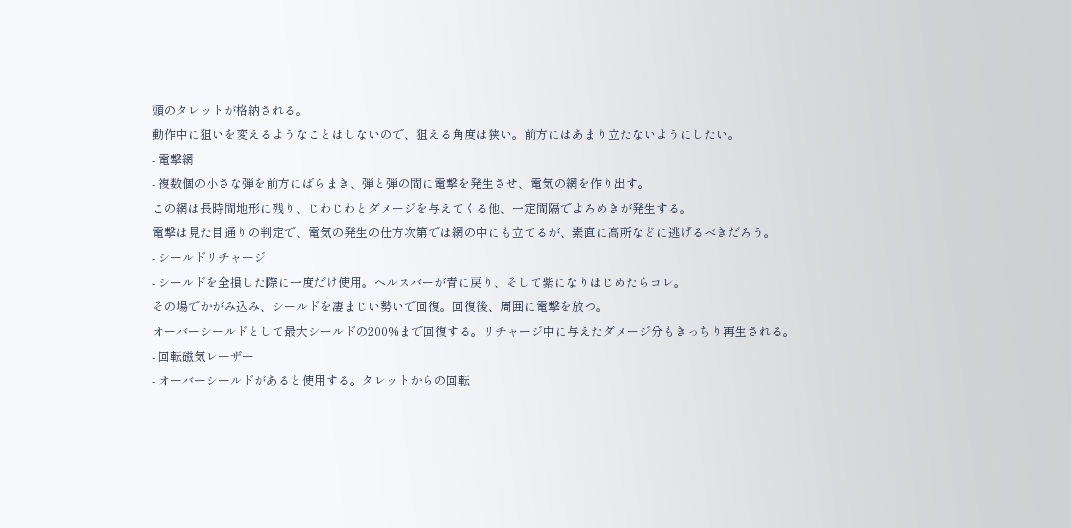頭のタレットが格納される。
動作中に狙いを変えるようなことはしないので、狙える角度は狭い。前方にはあまり立たないようにしたい。
- 電撃網
- 複数個の小さな弾を前方にばらまき、弾と弾の間に電撃を発生させ、電気の網を作り出す。
この網は長時間地形に残り、じわじわとダメージを与えてくる他、一定間隔でよろめきが発生する。
電撃は見た目通りの判定で、電気の発生の仕方次第では網の中にも立てるが、素直に高所などに逃げるべきだろう。
- シールドリチャージ
- シールドを全損した際に一度だけ使用。ヘルスバーが青に戻り、そして紫になりはじめたらコレ。
その場でかがみ込み、シールドを凄まじい勢いで回復。回復後、周囲に電撃を放つ。
オーバーシールドとして最大シールドの200%まで回復する。リチャージ中に与えたダメージ分もきっちり再生される。
- 回転磁気レーザー
- オーバーシールドがあると使用する。タレットからの回転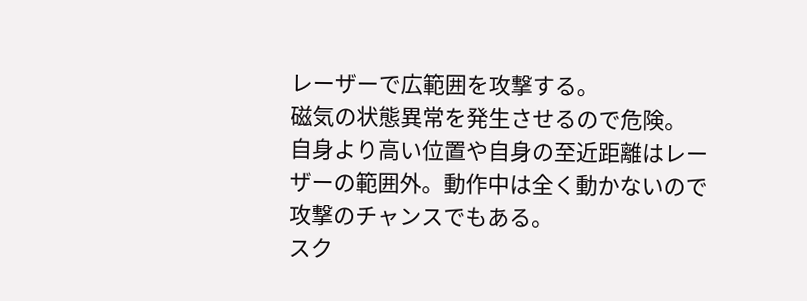レーザーで広範囲を攻撃する。
磁気の状態異常を発生させるので危険。
自身より高い位置や自身の至近距離はレーザーの範囲外。動作中は全く動かないので攻撃のチャンスでもある。
スク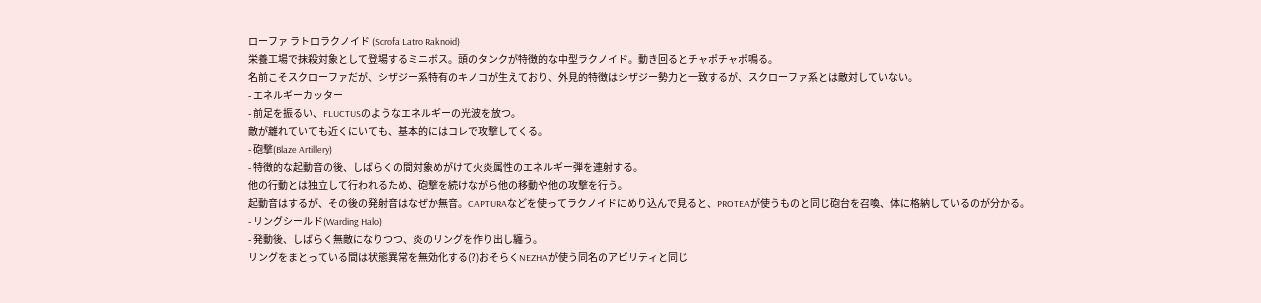ローファ ラトロラクノイド (Scrofa Latro Raknoid)
栄養工場で抹殺対象として登場するミニボス。頭のタンクが特徴的な中型ラクノイド。動き回るとチャポチャポ鳴る。
名前こそスクローファだが、シザジー系特有のキノコが生えており、外見的特徴はシザジー勢力と一致するが、スクローファ系とは敵対していない。
- エネルギーカッター
- 前足を振るい、FLUCTUSのようなエネルギーの光波を放つ。
敵が離れていても近くにいても、基本的にはコレで攻撃してくる。
- 砲撃(Blaze Artillery)
- 特徴的な起動音の後、しばらくの間対象めがけて火炎属性のエネルギー弾を連射する。
他の行動とは独立して行われるため、砲撃を続けながら他の移動や他の攻撃を行う。
起動音はするが、その後の発射音はなぜか無音。CAPTURAなどを使ってラクノイドにめり込んで見ると、PROTEAが使うものと同じ砲台を召喚、体に格納しているのが分かる。
- リングシールド(Warding Halo)
- 発動後、しばらく無敵になりつつ、炎のリングを作り出し纏う。
リングをまとっている間は状態異常を無効化する(?)おそらくNEZHAが使う同名のアビリティと同じ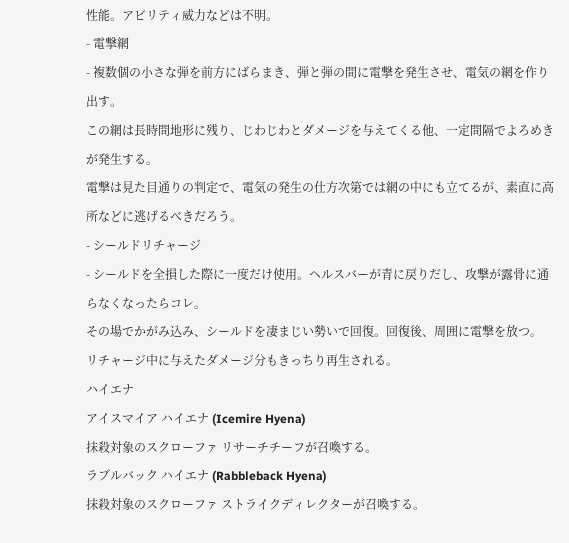性能。アビリティ威力などは不明。
- 電撃網
- 複数個の小さな弾を前方にばらまき、弾と弾の間に電撃を発生させ、電気の網を作り出す。
この網は長時間地形に残り、じわじわとダメージを与えてくる他、一定間隔でよろめきが発生する。
電撃は見た目通りの判定で、電気の発生の仕方次第では網の中にも立てるが、素直に高所などに逃げるべきだろう。
- シールドリチャージ
- シールドを全損した際に一度だけ使用。ヘルスバーが青に戻りだし、攻撃が露骨に通らなくなったらコレ。
その場でかがみ込み、シールドを凄まじい勢いで回復。回復後、周囲に電撃を放つ。
リチャージ中に与えたダメージ分もきっちり再生される。
ハイエナ
アイスマイア ハイエナ (Icemire Hyena)
抹殺対象のスクローファ リサーチチーフが召喚する。
ラブルバック ハイエナ (Rabbleback Hyena)
抹殺対象のスクローファ ストライクディレクターが召喚する。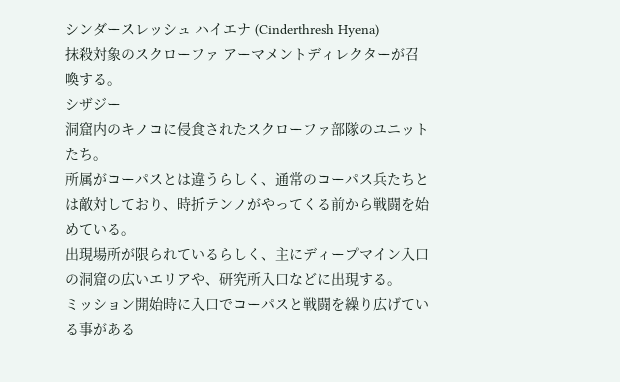シンダースレッシュ ハイエナ (Cinderthresh Hyena)
抹殺対象のスクローファ アーマメントディレクターが召喚する。
シザジー
洞窟内のキノコに侵食されたスクローファ部隊のユニットたち。
所属がコーパスとは違うらしく、通常のコーパス兵たちとは敵対しており、時折テンノがやってくる前から戦闘を始めている。
出現場所が限られているらしく、主にディープマイン入口の洞窟の広いエリアや、研究所入口などに出現する。
ミッション開始時に入口でコーパスと戦闘を繰り広げている事がある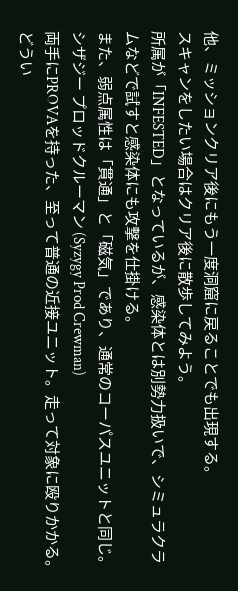他、ミッションクリア後にもう一度洞窟に戻ることでも出現する。
スキャンをしたい場合はクリア後に散歩してみよう。
所属が「INFESTED」となっているが、感染体とは別勢力扱いで、シミュラクラムなどで試すと感染体にも攻撃を仕掛ける。
また、弱点属性は「貫通」と「磁気」であり、通常のコーパスユニットと同じ。
シザジー プロッドクルーマン (Syzygy Prod Crewman)
両手にPROVAを持った、至って普通の近接ユニット。走って対象に殴りかかる。
どうい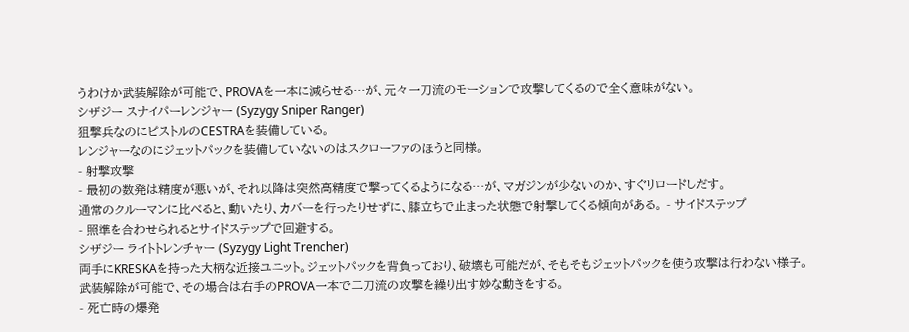うわけか武装解除が可能で、PROVAを一本に減らせる…が、元々一刀流のモーションで攻撃してくるので全く意味がない。
シザジー スナイパーレンジャー (Syzygy Sniper Ranger)
狙撃兵なのにピストルのCESTRAを装備している。
レンジャーなのにジェットパックを装備していないのはスクローファのほうと同様。
- 射撃攻撃
- 最初の数発は精度が悪いが、それ以降は突然高精度で撃ってくるようになる…が、マガジンが少ないのか、すぐリロードしだす。
通常のクルーマンに比べると、動いたり、カバーを行ったりせずに、膝立ちで止まった状態で射撃してくる傾向がある。 - サイドステップ
- 照準を合わせられるとサイドステップで回避する。
シザジー ライトトレンチャー (Syzygy Light Trencher)
両手にKRESKAを持った大柄な近接ユニット。ジェットパックを背負っており、破壊も可能だが、そもそもジェットパックを使う攻撃は行わない様子。
武装解除が可能で、その場合は右手のPROVA一本で二刀流の攻撃を繰り出す妙な動きをする。
- 死亡時の爆発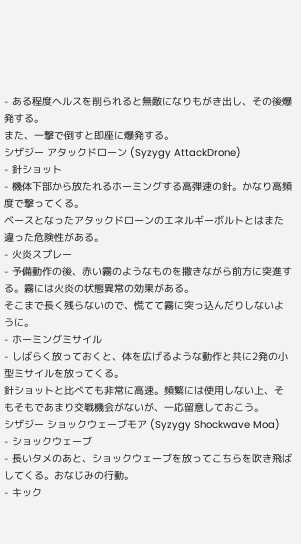- ある程度ヘルスを削られると無敵になりもがき出し、その後爆発する。
また、一撃で倒すと即座に爆発する。
シザジー アタックドローン (Syzygy AttackDrone)
- 針ショット
- 機体下部から放たれるホーミングする高弾速の針。かなり高頻度で撃ってくる。
ベースとなったアタックドローンのエネルギーボルトとはまた違った危険性がある。
- 火炎スプレー
- 予備動作の後、赤い霧のようなものを撒きながら前方に突進する。霧には火炎の状態異常の効果がある。
そこまで長く残らないので、慌てて霧に突っ込んだりしないように。
- ホーミングミサイル
- しばらく放っておくと、体を広げるような動作と共に2発の小型ミサイルを放ってくる。
針ショットと比べても非常に高速。頻繁には使用しない上、そもそもであまり交戦機会がないが、一応留意しておこう。
シザジー ショックウェーブモア (Syzygy Shockwave Moa)
- ショックウェーブ
- 長いタメのあと、ショックウェーブを放ってこちらを吹き飛ばしてくる。おなじみの行動。
- キック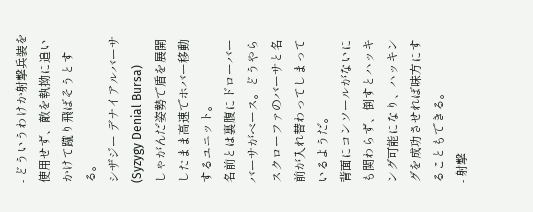- どういうわけか射撃兵装を使用せず、敵を執拗に追いかけて蹴り飛ばそうとする。
シザジー デナイアルバーサ (Syzygy Denial Bursa)
しゃがんだ姿勢で盾を展開したまま高速でホバー移動するユニット。
名前とは裏腹にドローバーバーサがベース。どうやらスクローファのバーサと名前が入れ替わってしまっているようだ。
背面にコンソールがないにも関わらず、倒すとハッキング可能になり、ハッキングを成功させれば味方にすることもできる。
- 射撃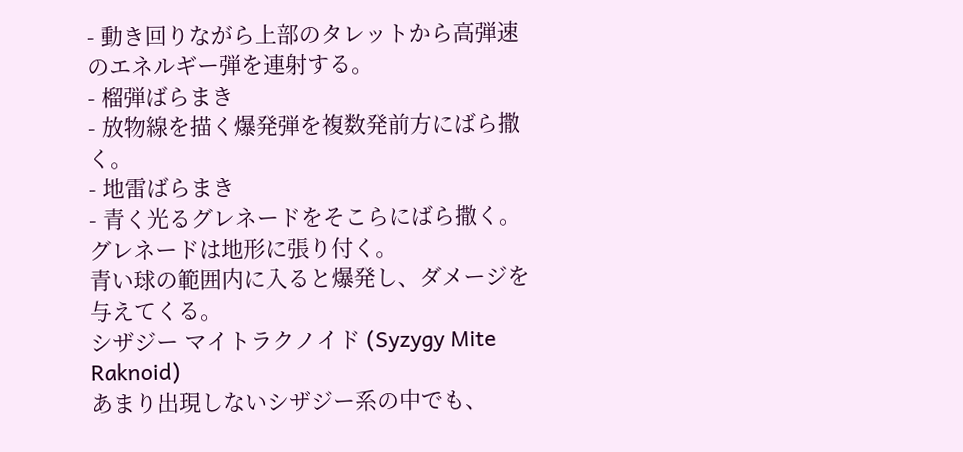- 動き回りながら上部のタレットから高弾速のエネルギー弾を連射する。
- 榴弾ばらまき
- 放物線を描く爆発弾を複数発前方にばら撒く。
- 地雷ばらまき
- 青く光るグレネードをそこらにばら撒く。グレネードは地形に張り付く。
青い球の範囲内に入ると爆発し、ダメージを与えてくる。
シザジー マイトラクノイド (Syzygy Mite Raknoid)
あまり出現しないシザジー系の中でも、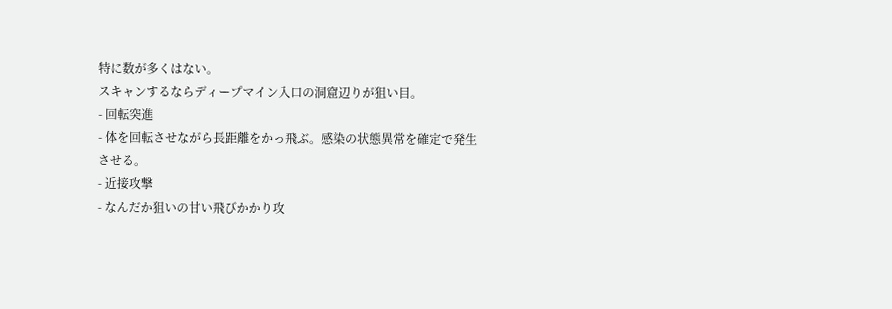特に数が多くはない。
スキャンするならディープマイン入口の洞窟辺りが狙い目。
- 回転突進
- 体を回転させながら長距離をかっ飛ぶ。感染の状態異常を確定で発生させる。
- 近接攻撃
- なんだか狙いの甘い飛びかかり攻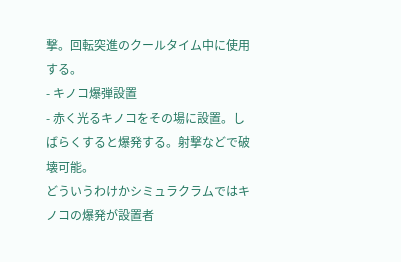撃。回転突進のクールタイム中に使用する。
- キノコ爆弾設置
- 赤く光るキノコをその場に設置。しばらくすると爆発する。射撃などで破壊可能。
どういうわけかシミュラクラムではキノコの爆発が設置者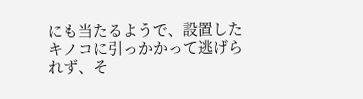にも当たるようで、設置したキノコに引っかかって逃げられず、そ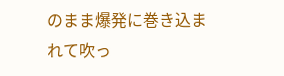のまま爆発に巻き込まれて吹っ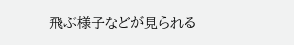飛ぶ様子などが見られる